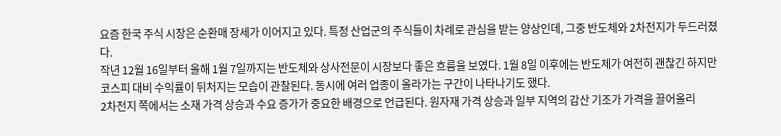요즘 한국 주식 시장은 순환매 장세가 이어지고 있다. 특정 산업군의 주식들이 차례로 관심을 받는 양상인데, 그중 반도체와 2차전지가 두드러졌다.
작년 12월 16일부터 올해 1월 7일까지는 반도체와 상사전문이 시장보다 좋은 흐름을 보였다. 1월 8일 이후에는 반도체가 여전히 괜찮긴 하지만 코스피 대비 수익률이 뒤처지는 모습이 관찰된다. 동시에 여러 업종이 올라가는 구간이 나타나기도 했다.
2차전지 쪽에서는 소재 가격 상승과 수요 증가가 중요한 배경으로 언급된다. 원자재 가격 상승과 일부 지역의 감산 기조가 가격을 끌어올리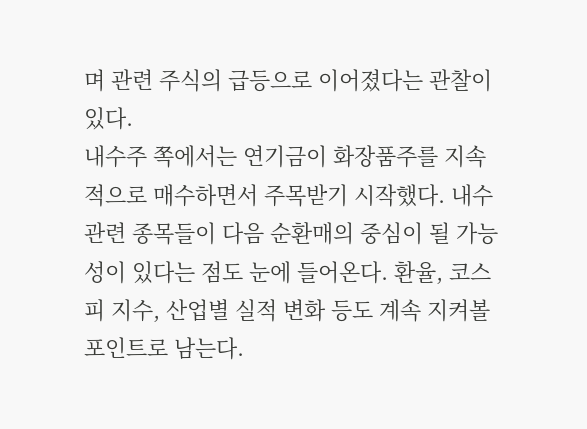며 관련 주식의 급등으로 이어졌다는 관찰이 있다.
내수주 쪽에서는 연기금이 화장품주를 지속적으로 매수하면서 주목받기 시작했다. 내수 관련 종목들이 다음 순환매의 중심이 될 가능성이 있다는 점도 눈에 들어온다. 환율, 코스피 지수, 산업별 실적 변화 등도 계속 지켜볼 포인트로 남는다.